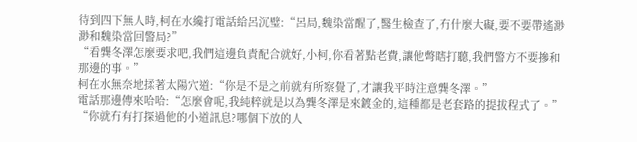待到四下無人時,柯在水纔打電話給呂沉璧:“呂局,魏染當醒了,醫生檢查了,冇什麼大礙,要不要帶遙渺渺和魏染當回警局?”
“看龔冬澤怎麼要求吧,我們這邊負責配合就好,小柯,你看著點老費,讓他彆瞎打聽,我們警方不要摻和那邊的事。”
柯在水無奈地揉著太陽穴道:“你是不是之前就有所察覺了,才讓我平時注意龔冬澤。”
電話那邊傳來哈哈:“怎麼會呢,我純粹就是以為龔冬澤是來鍍金的,這種都是老套路的提拔程式了。”
“你就冇有打探過他的小道訊息?哪個下放的人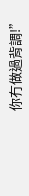你冇做過背調!”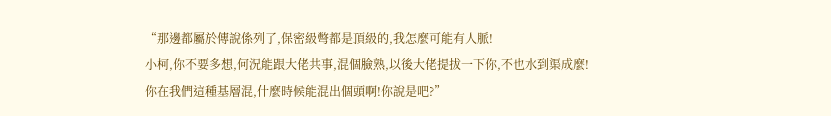“那邊都屬於傳說係列了,保密級彆都是頂級的,我怎麼可能有人脈!
小柯,你不要多想,何況能跟大佬共事,混個臉熟,以後大佬提拔一下你,不也水到渠成麼!
你在我們這種基層混,什麼時候能混出個頭啊!你說是吧?”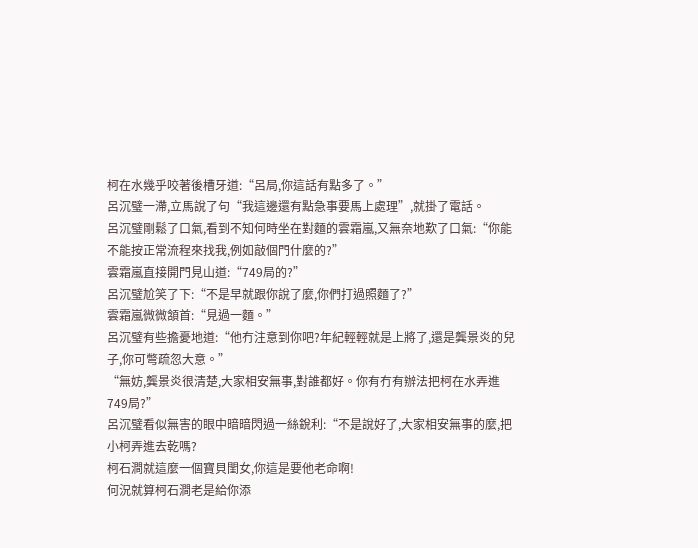柯在水幾乎咬著後槽牙道:“呂局,你這話有點多了。”
呂沉璧一滯,立馬說了句“我這邊還有點急事要馬上處理”,就掛了電話。
呂沉璧剛鬆了口氣,看到不知何時坐在對麵的雲霜嵐,又無奈地歎了口氣:“你能不能按正常流程來找我,例如敲個門什麼的?”
雲霜嵐直接開門見山道:“749局的?”
呂沉璧尬笑了下:“不是早就跟你說了麼,你們打過照麵了?”
雲霜嵐微微頷首:“見過一麵。”
呂沉璧有些擔憂地道:“他冇注意到你吧?年紀輕輕就是上將了,還是龔景炎的兒子,你可彆疏忽大意。”
“無妨,龔景炎很清楚,大家相安無事,對誰都好。你有冇有辦法把柯在水弄進749局?”
呂沉璧看似無害的眼中暗暗閃過一絲銳利:“不是說好了,大家相安無事的麼,把小柯弄進去乾嗎?
柯石澗就這麼一個寶貝閨女,你這是要他老命啊!
何況就算柯石澗老是給你添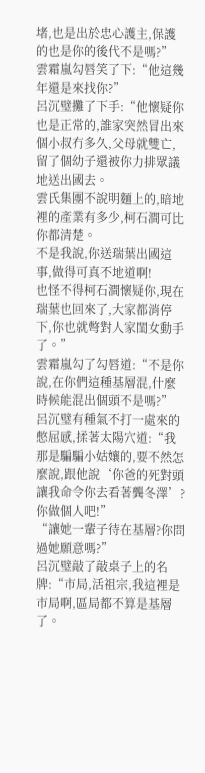堵,也是出於忠心護主,保護的也是你的後代不是嗎?”
雲霜嵐勾唇笑了下:“他這幾年還是來找你?”
呂沉璧攤了下手:“他懷疑你也是正常的,誰家突然冒出來個小叔冇多久,父母就雙亡,留了個幼子還被你力排眾議地送出國去。
雲氏集團不說明麵上的,暗地裡的產業有多少,柯石澗可比你都清楚。
不是我說,你送瑞葉出國這事,做得可真不地道啊!
也怪不得柯石澗懷疑你,現在瑞葉也回來了,大家都消停下,你也就彆對人家閨女動手了。”
雲霜嵐勾了勾唇道:“不是你說,在你們這種基層混,什麼時候能混出個頭不是嗎?”
呂沉璧有種氣不打一處來的憋屈感,揉著太陽穴道:“我那是騙騙小姑孃的,要不然怎麼說,跟他說‘你爸的死對頭讓我命令你去看著龔冬澤’?你做個人吧!”
“讓她一輩子待在基層?你問過她願意嗎?”
呂沉璧敲了敲桌子上的名牌:“市局,活祖宗,我這裡是市局啊,區局都不算是基層了。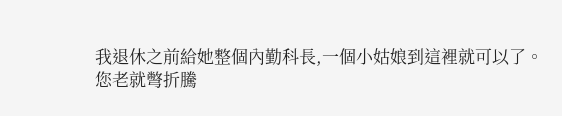我退休之前給她整個內勤科長,一個小姑娘到這裡就可以了。
您老就彆折騰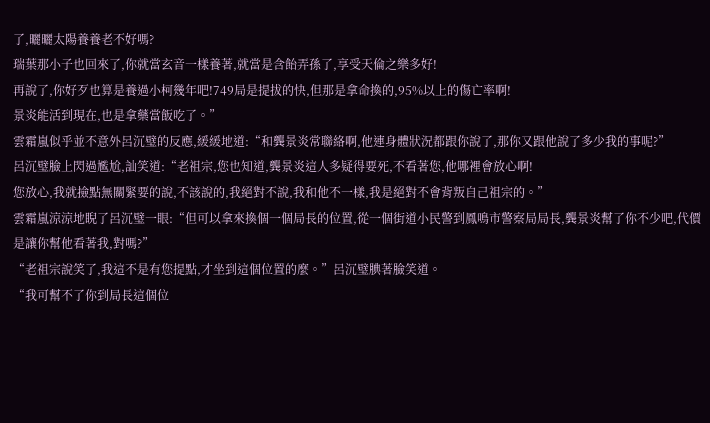了,曬曬太陽養養老不好嗎?
瑞葉那小子也回來了,你就當玄音一樣養著,就當是含飴弄孫了,享受天倫之樂多好!
再說了,你好歹也算是養過小柯幾年吧!749局是提拔的快,但那是拿命換的,95%以上的傷亡率啊!
景炎能活到現在,也是拿藥當飯吃了。”
雲霜嵐似乎並不意外呂沉璧的反應,緩緩地道:“和龔景炎常聯絡啊,他連身體狀況都跟你說了,那你又跟他說了多少我的事呢?”
呂沉璧臉上閃過尷尬,訕笑道:“老祖宗,您也知道,龔景炎這人多疑得要死,不看著您,他哪裡會放心啊!
您放心,我就撿點無關緊要的說,不該說的,我絕對不說,我和他不一樣,我是絕對不會背叛自己祖宗的。”
雲霜嵐涼涼地睨了呂沉璧一眼:“但可以拿來換個一個局長的位置,從一個街道小民警到鳳鳴市警察局局長,龔景炎幫了你不少吧,代價是讓你幫他看著我,對嗎?”
“老祖宗說笑了,我這不是有您提點,才坐到這個位置的麼。”呂沉璧腆著臉笑道。
“我可幫不了你到局長這個位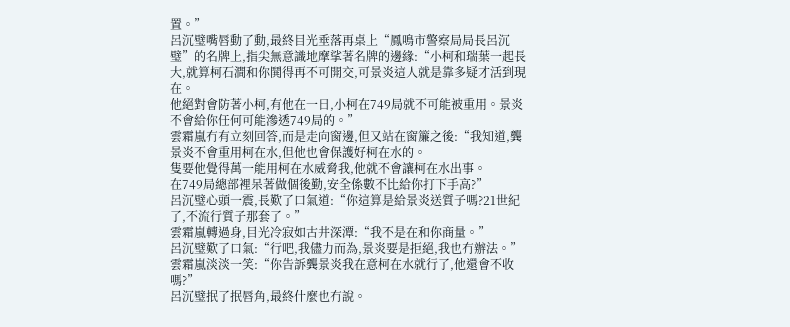置。”
呂沉璧嘴唇動了動,最終目光垂落再桌上“鳳鳴市警察局局長呂沉璧”的名牌上,指尖無意識地摩挲著名牌的邊緣:“小柯和瑞葉一起長大,就算柯石澗和你鬨得再不可開交,可景炎這人就是靠多疑才活到現在。
他絕對會防著小柯,有他在一日,小柯在749局就不可能被重用。景炎不會給你任何可能滲透749局的。”
雲霜嵐冇有立刻回答,而是走向窗邊,但又站在窗簾之後:“我知道,龔景炎不會重用柯在水,但他也會保護好柯在水的。
隻要他覺得萬一能用柯在水威脅我,他就不會讓柯在水出事。
在749局總部裡呆著做個後勤,安全係數不比給你打下手高?”
呂沉璧心頭一震,長歎了口氣道:“你這算是給景炎送質子嗎?21世紀了,不流行質子那套了。”
雲霜嵐轉過身,目光冷寂如古井深潭:“我不是在和你商量。”
呂沉璧歎了口氣:“行吧,我儘力而為,景炎要是拒絕,我也冇辦法。”
雲霜嵐淡淡一笑:“你告訴龔景炎我在意柯在水就行了,他還會不收嗎?”
呂沉璧抿了抿唇角,最終什麼也冇說。